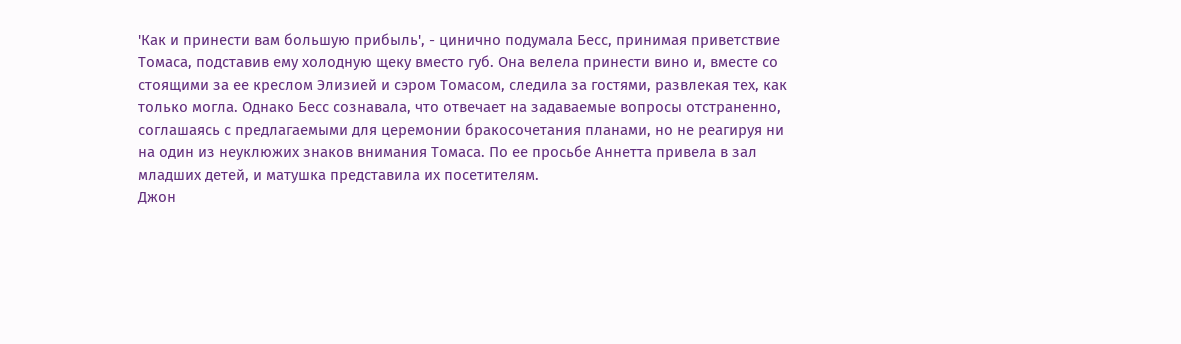'Как и принести вам большую прибыль', - цинично подумала Бесс, принимая приветствие Томаса, подставив ему холодную щеку вместо губ. Она велела принести вино и, вместе со стоящими за ее креслом Элизией и сэром Томасом, следила за гостями, развлекая тех, как только могла. Однако Бесс сознавала, что отвечает на задаваемые вопросы отстраненно, соглашаясь с предлагаемыми для церемонии бракосочетания планами, но не реагируя ни на один из неуклюжих знаков внимания Томаса. По ее просьбе Аннетта привела в зал младших детей, и матушка представила их посетителям.
Джон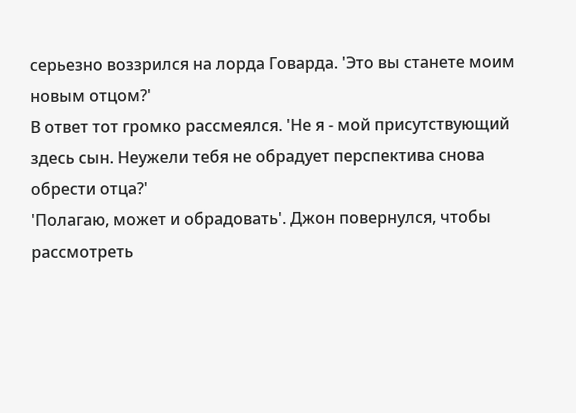серьезно воззрился на лорда Говарда. 'Это вы станете моим новым отцом?'
В ответ тот громко рассмеялся. 'Не я - мой присутствующий здесь сын. Неужели тебя не обрадует перспектива снова обрести отца?'
'Полагаю, может и обрадовать'. Джон повернулся, чтобы рассмотреть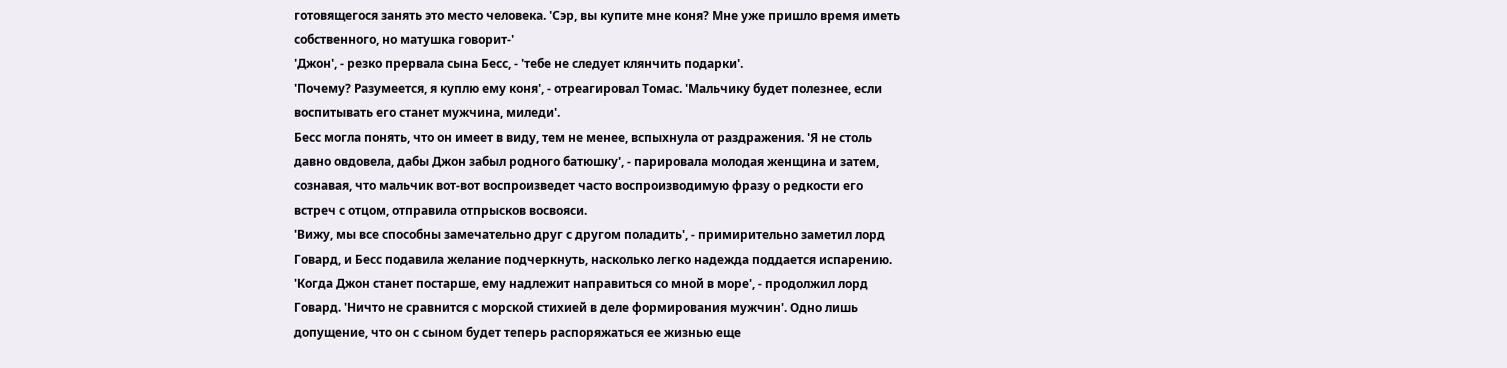готовящегося занять это место человека. 'Сэр, вы купите мне коня? Мне уже пришло время иметь собственного, но матушка говорит-'
'Джон', - резко прервала сына Бесс, - 'тебе не следует клянчить подарки'.
'Почему? Разумеется, я куплю ему коня', - отреагировал Томас. 'Мальчику будет полезнее, если воспитывать его станет мужчина, миледи'.
Бесс могла понять, что он имеет в виду, тем не менее, вспыхнула от раздражения. 'Я не столь давно овдовела, дабы Джон забыл родного батюшку', - парировала молодая женщина и затем, сознавая, что мальчик вот-вот воспроизведет часто воспроизводимую фразу о редкости его встреч с отцом, отправила отпрысков восвояси.
'Вижу, мы все способны замечательно друг с другом поладить', - примирительно заметил лорд Говард, и Бесс подавила желание подчеркнуть, насколько легко надежда поддается испарению.
'Когда Джон станет постарше, ему надлежит направиться со мной в море', - продолжил лорд Говард. 'Ничто не сравнится с морской стихией в деле формирования мужчин'. Одно лишь допущение, что он с сыном будет теперь распоряжаться ее жизнью еще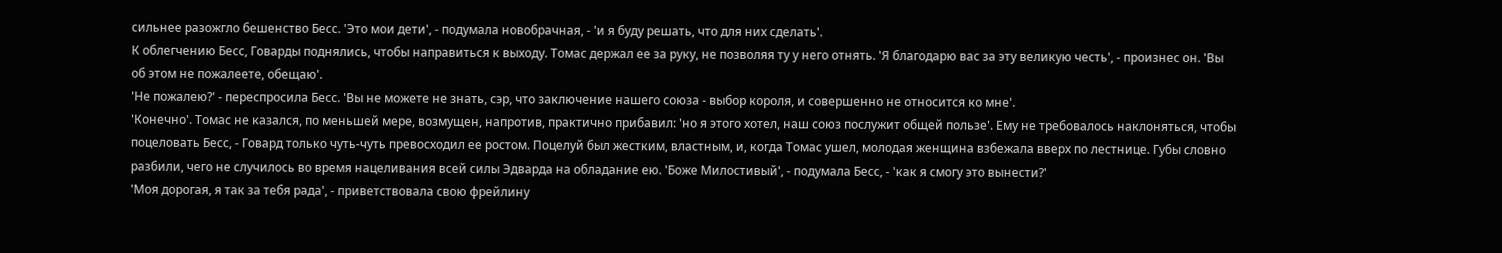сильнее разожгло бешенство Бесс. 'Это мои дети', - подумала новобрачная, - 'и я буду решать, что для них сделать'.
К облегчению Бесс, Говарды поднялись, чтобы направиться к выходу. Томас держал ее за руку, не позволяя ту у него отнять. 'Я благодарю вас за эту великую честь', - произнес он. 'Вы об этом не пожалеете, обещаю'.
'Не пожалею?' - переспросила Бесс. 'Вы не можете не знать, сэр, что заключение нашего союза - выбор короля, и совершенно не относится ко мне'.
'Конечно'. Томас не казался, по меньшей мере, возмущен, напротив, практично прибавил: 'но я этого хотел, наш союз послужит общей пользе'. Ему не требовалось наклоняться, чтобы поцеловать Бесс, - Говард только чуть-чуть превосходил ее ростом. Поцелуй был жестким, властным, и, когда Томас ушел, молодая женщина взбежала вверх по лестнице. Губы словно разбили, чего не случилось во время нацеливания всей силы Эдварда на обладание ею. 'Боже Милостивый', - подумала Бесс, - 'как я смогу это вынести?'
'Моя дорогая, я так за тебя рада', - приветствовала свою фрейлину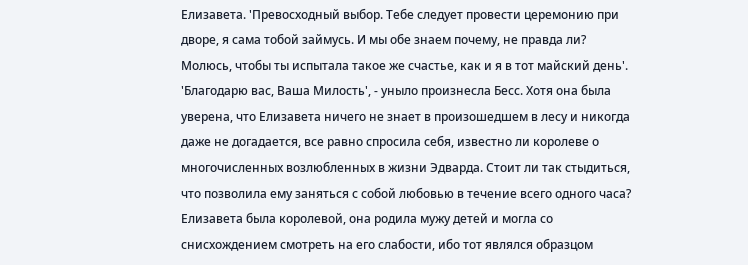Елизавета. 'Превосходный выбор. Тебе следует провести церемонию при дворе, я сама тобой займусь. И мы обе знаем почему, не правда ли? Молюсь, чтобы ты испытала такое же счастье, как и я в тот майский день'.
'Благодарю вас, Ваша Милость', - уныло произнесла Бесс. Хотя она была уверена, что Елизавета ничего не знает в произошедшем в лесу и никогда даже не догадается, все равно спросила себя, известно ли королеве о многочисленных возлюбленных в жизни Эдварда. Стоит ли так стыдиться, что позволила ему заняться с собой любовью в течение всего одного часа? Елизавета была королевой, она родила мужу детей и могла со снисхождением смотреть на его слабости, ибо тот являлся образцом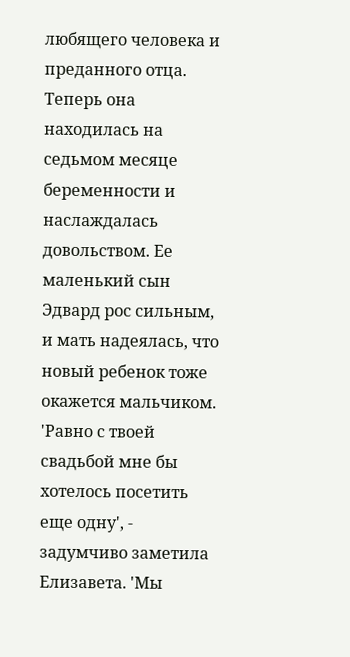любящего человека и преданного отца. Теперь она находилась на седьмом месяце беременности и наслаждалась довольством. Ее маленький сын Эдвард рос сильным, и мать надеялась, что новый ребенок тоже окажется мальчиком.
'Равно с твоей свадьбой мне бы хотелось посетить еще одну', - задумчиво заметила Елизавета. 'Мы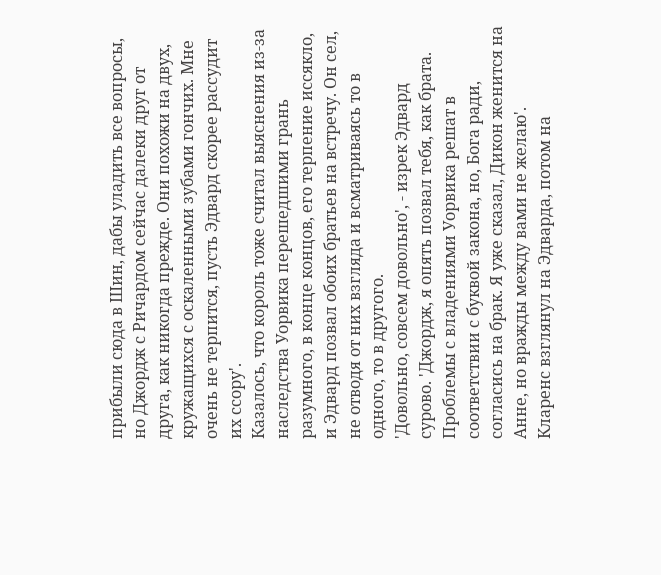прибыли сюда в Шин, дабы уладить все вопросы, но Джордж с Ричардом сейчас далеки друг от друга, как никогда прежде. Они похожи на двух, кружащихся с оскаленными зубами гончих. Мне очень не терпится, пусть Эдвард скорее рассудит их ссору'.
Казалось, что король тоже считал выяснения из-за наследства Уорвика перешедшими грань разумного, в конце концов, его терпение иссякло, и Эдвард позвал обоих братьев на встречу. Он сел, не отводя от них взгляда и всматриваясь то в одного, то в другого.
'Довольно, совсем довольно', - изрек Эдвард сурово. 'Джордж, я опять позвал тебя, как брата. Проблемы с владениями Уорвика решат в соответствии с буквой закона, но, Бога ради, согласись на брак. Я уже сказал, Дикон женится на Анне, но вражды между вами не желаю'.
Кларенс взглянул на Эдварда, потом на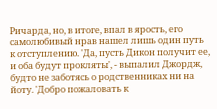Ричарда, но, в итоге, впал в ярость, его самолюбивый нрав нашел лишь один путь к отступлению. 'Да, пусть Дикон получит ее, и оба будут прокляты', - выпалил Джордж, будто не заботясь о родственниках ни на йоту. 'Добро пожаловать к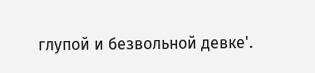глупой и безвольной девке'.